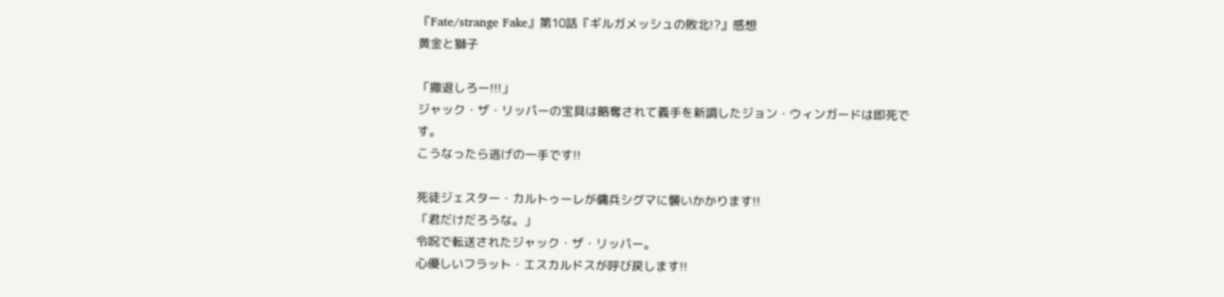『Fate/strange Fake』第10話『ギルガメッシュの敗北!?』感想
黄金と獅子

「撤退しろー!!!」
ジャック・ザ・リッパーの宝具は略奪されて義手を新調したジョン・ウィンガードは即死です。
こうなったら逃げの一手です!!

死徒ジェスター・カルトゥーレが傭兵シグマに襲いかかります!!
「君だけだろうな。」
令呪で転送されたジャック・ザ・リッパー。
心優しいフラット・エスカルドスが呼び戻します!!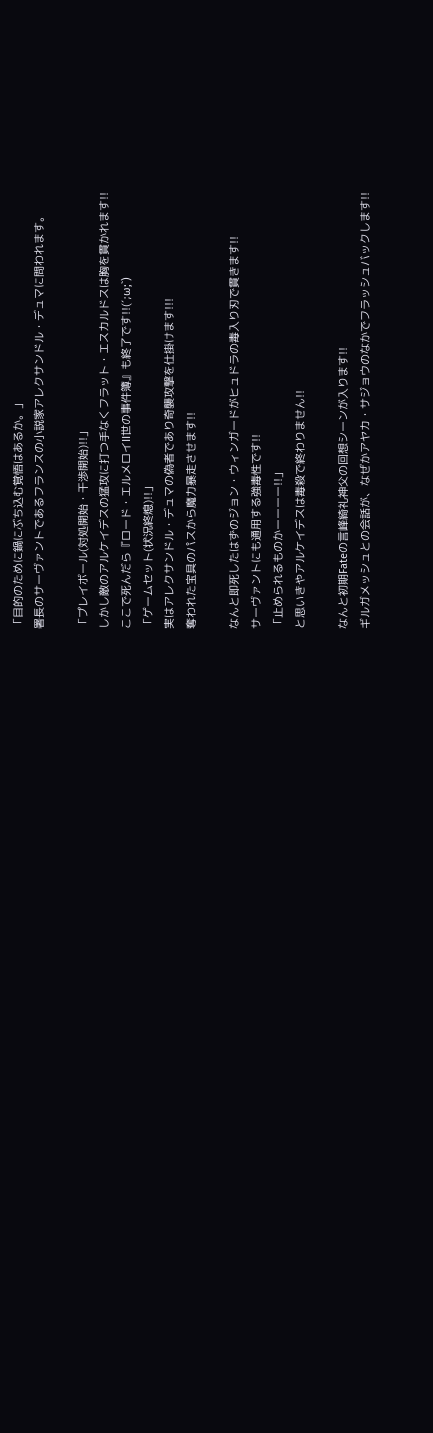「目的のために鍋にぶち込む覚悟はあるか。」
署長のサーヴァントであるフランスの小説家アレクサンドル・デュマに問われます。

「プレイボール(対処開始・干渉開始)!!」
しかし敵のアルケイデスの猛攻に打つ手なくフラット・エスカルドスは胸を貫かれます!!
ここで死んだら『ロード・エルメロイII世の事件簿』も終了です!!(´;ω;`)
「ゲームセット(状況終熄)!!」
実はアレクサンドル・デュマの偽者であり奇襲攻撃を仕掛けます!!!
奪われた宝具のパスから魔力暴走させます!!

なんと即死したはずのジョン・ウィンガードがヒュドラの毒入り刃で貫きます!!
サーヴァントにも通用する強毒性です!!
「止められるものかーーーー!!」
と思いきやアルケイデスは毒殺で終わりません!!

なんと初期Fateの言峰綺礼神父の回想シーンが入ります!!
ギルガメッシュとの会話が、なぜかアヤカ・サジョウのなかでフラッシュバックします!!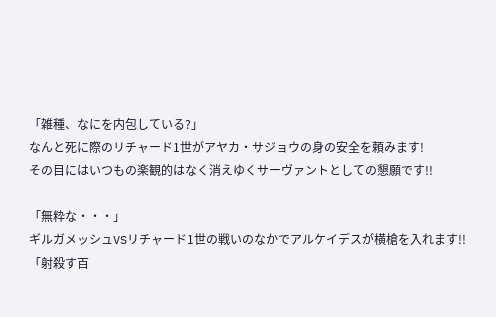「雑種、なにを内包している?」
なんと死に際のリチャード1世がアヤカ・サジョウの身の安全を頼みます!
その目にはいつもの楽観的はなく消えゆくサーヴァントとしての懇願です!!

「無粋な・・・」
ギルガメッシュVSリチャード1世の戦いのなかでアルケイデスが横槍を入れます!!
「射殺す百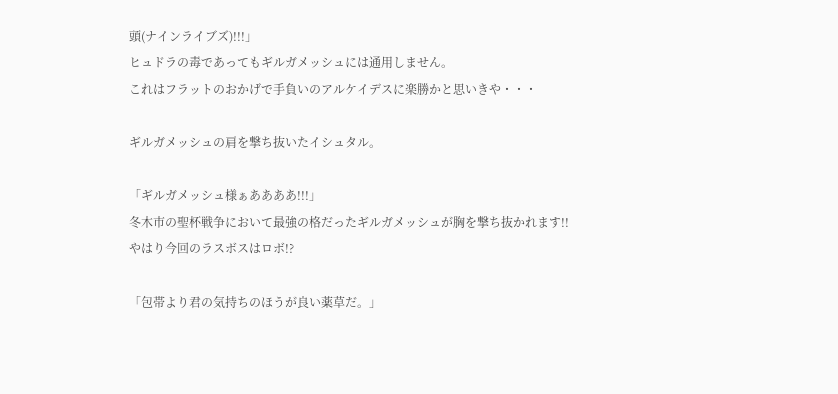頭(ナインライブズ)!!!」
ヒュドラの毒であってもギルガメッシュには通用しません。
これはフラットのおかげで手負いのアルケイデスに楽勝かと思いきや・・・

ギルガメッシュの肩を撃ち抜いたイシュタル。

「ギルガメッシュ様ぁああああ!!!」
冬木市の聖杯戦争において最強の格だったギルガメッシュが胸を撃ち抜かれます!!
やはり今回のラスボスはロボ!?

「包帯より君の気持ちのほうが良い薬草だ。」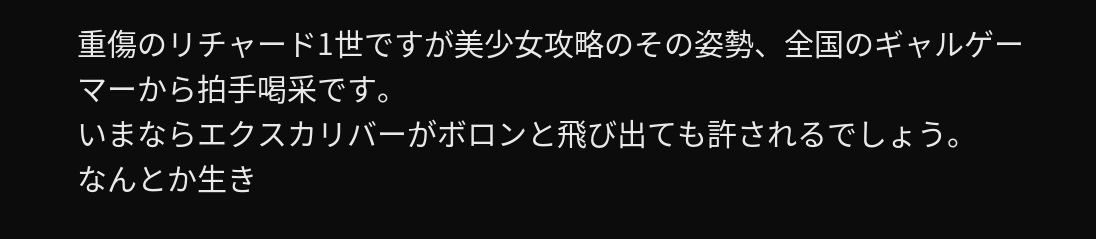重傷のリチャード1世ですが美少女攻略のその姿勢、全国のギャルゲーマーから拍手喝采です。
いまならエクスカリバーがボロンと飛び出ても許されるでしょう。
なんとか生き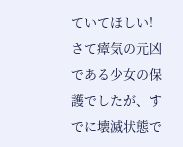ていてほしい!
さて瘴気の元凶である少女の保護でしたが、すでに壊滅状態で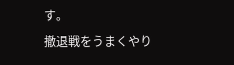す。
撤退戦をうまくやり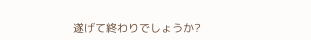遂げて終わりでしょうか?